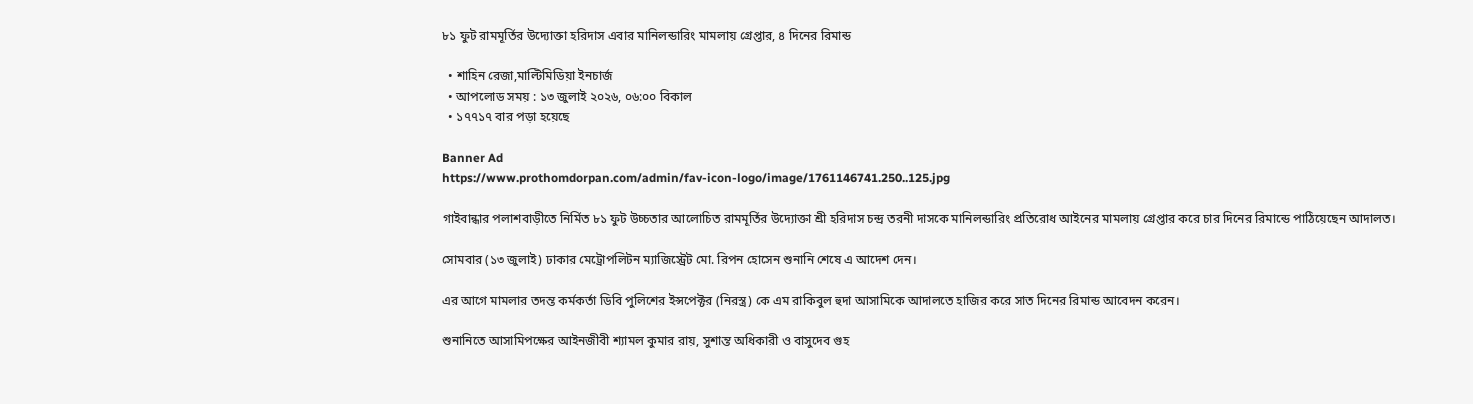৮১ ফুট রামমূর্তির উদ্যোক্তা হরিদাস এবার মানিলন্ডারিং মামলায় গ্রেপ্তার, ৪ দিনের রিমান্ড

  • শাহিন রেজা,মাল্টিমিডিয়া ইনচার্জ
  • আপলোড সময় : ১৩ জুলাই ২০২৬, ০৬:০০ বিকাল
  • ১৭৭১৭ বার পড়া হয়েছে

Banner Ad
https://www.prothomdorpan.com/admin/fav-icon-logo/image/1761146741.250..125.jpg

গাইবান্ধার পলাশবাড়ীতে নির্মিত ৮১ ফুট উচ্চতার আলোচিত রামমূর্তির উদ্যোক্তা শ্রী হরিদাস চন্দ্র তরনী দাসকে মানিলন্ডারিং প্রতিরোধ আইনের মামলায় গ্রেপ্তার করে চার দিনের রিমান্ডে পাঠিয়েছেন আদালত।

সোমবার (১৩ জুলাই) ঢাকার মেট্রোপলিটন ম্যাজিস্ট্রেট মো. রিপন হোসেন শুনানি শেষে এ আদেশ দেন।

এর আগে মামলার তদন্ত কর্মকর্তা ডিবি পুলিশের ইন্সপেক্টর (নিরস্ত্র) কে এম রাকিবুল হুদা আসামিকে আদালতে হাজির করে সাত দিনের রিমান্ড আবেদন করেন।

শুনানিতে আসামিপক্ষের আইনজীবী শ্যামল কুমার রায়, সুশান্ত অধিকারী ও বাসুদেব গুহ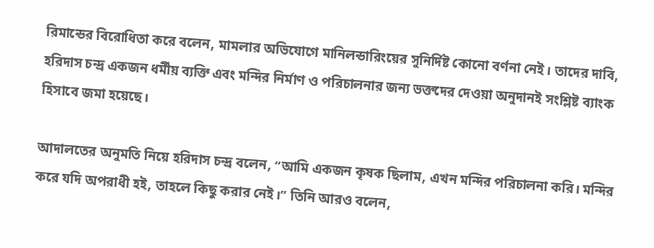রিমান্ডের বিরোধিতা করে বলেন, মামলার অভিযোগে মানিলন্ডারিংয়ের সুনির্দিষ্ট কোনো বর্ণনা নেই। তাদের দাবি, হরিদাস চন্দ্র একজন ধর্মীয় ব্যক্তি এবং মন্দির নির্মাণ ও পরিচালনার জন্য ভক্তদের দেওয়া অনুদানই সংশ্লিষ্ট ব্যাংক হিসাবে জমা হয়েছে।

আদালতের অনুমতি নিয়ে হরিদাস চন্দ্র বলেন, “আমি একজন কৃষক ছিলাম, এখন মন্দির পরিচালনা করি। মন্দির করে যদি অপরাধী হই, তাহলে কিছু করার নেই।” তিনি আরও বলেন,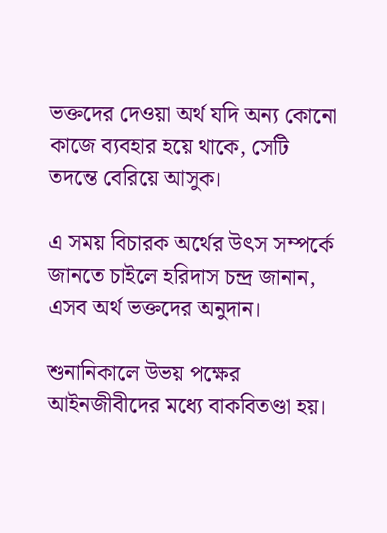ভক্তদের দেওয়া অর্থ যদি অন্য কোনো কাজে ব্যবহার হয়ে থাকে, সেটি তদন্তে বেরিয়ে আসুক।

এ সময় বিচারক অর্থের উৎস সম্পর্কে জানতে চাইলে হরিদাস চন্দ্র জানান, এসব অর্থ ভক্তদের অনুদান।

শুনানিকালে উভয় পক্ষের আইনজীবীদের মধ্যে বাকবিতণ্ডা হয়।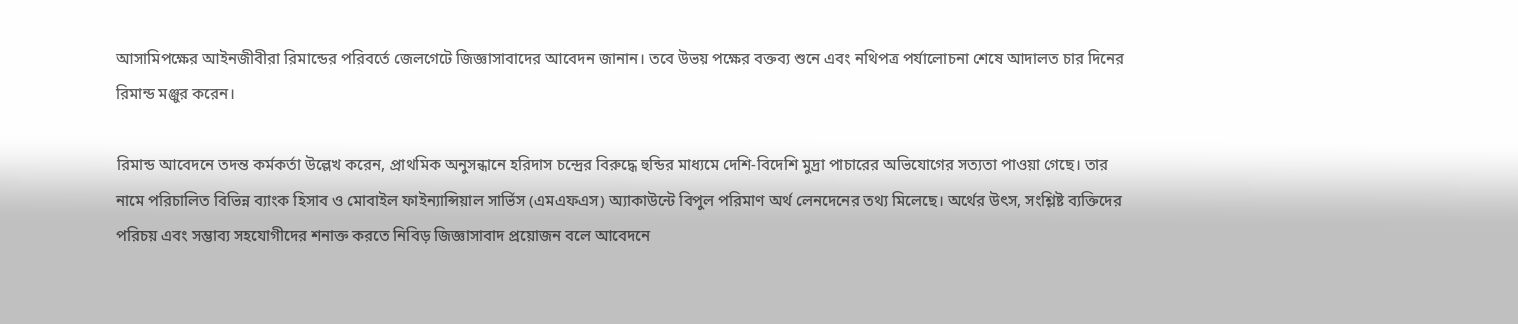আসামিপক্ষের আইনজীবীরা রিমান্ডের পরিবর্তে জেলগেটে জিজ্ঞাসাবাদের আবেদন জানান। তবে উভয় পক্ষের বক্তব্য শুনে এবং নথিপত্র পর্যালোচনা শেষে আদালত চার দিনের রিমান্ড মঞ্জুর করেন।

রিমান্ড আবেদনে তদন্ত কর্মকর্তা উল্লেখ করেন, প্রাথমিক অনুসন্ধানে হরিদাস চন্দ্রের বিরুদ্ধে হুন্ডির মাধ্যমে দেশি-বিদেশি মুদ্রা পাচারের অভিযোগের সত্যতা পাওয়া গেছে। তার নামে পরিচালিত বিভিন্ন ব্যাংক হিসাব ও মোবাইল ফাইন্যান্সিয়াল সার্ভিস (এমএফএস) অ্যাকাউন্টে বিপুল পরিমাণ অর্থ লেনদেনের তথ্য মিলেছে। অর্থের উৎস, সংশ্লিষ্ট ব্যক্তিদের পরিচয় এবং সম্ভাব্য সহযোগীদের শনাক্ত করতে নিবিড় জিজ্ঞাসাবাদ প্রয়োজন বলে আবেদনে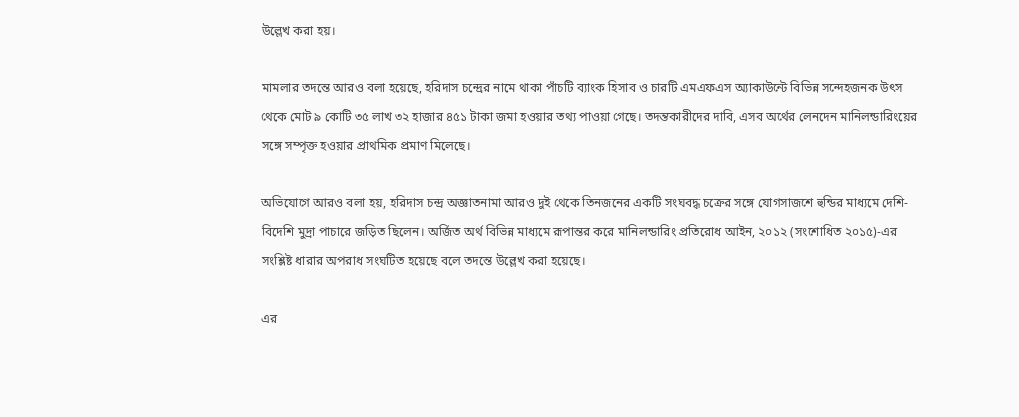উল্লেখ করা হয়।

মামলার তদন্তে আরও বলা হয়েছে, হরিদাস চন্দ্রের নামে থাকা পাঁচটি ব্যাংক হিসাব ও চারটি এমএফএস অ্যাকাউন্টে বিভিন্ন সন্দেহজনক উৎস থেকে মোট ৯ কোটি ৩৫ লাখ ৩২ হাজার ৪৫১ টাকা জমা হওয়ার তথ্য পাওয়া গেছে। তদন্তকারীদের দাবি, এসব অর্থের লেনদেন মানিলন্ডারিংয়ের সঙ্গে সম্পৃক্ত হওয়ার প্রাথমিক প্রমাণ মিলেছে।

অভিযোগে আরও বলা হয়, হরিদাস চন্দ্র অজ্ঞাতনামা আরও দুই থেকে তিনজনের একটি সংঘবদ্ধ চক্রের সঙ্গে যোগসাজশে হুন্ডির মাধ্যমে দেশি-বিদেশি মুদ্রা পাচারে জড়িত ছিলেন। অর্জিত অর্থ বিভিন্ন মাধ্যমে রূপান্তর করে মানিলন্ডারিং প্রতিরোধ আইন, ২০১২ (সংশোধিত ২০১৫)-এর সংশ্লিষ্ট ধারার অপরাধ সংঘটিত হয়েছে বলে তদন্তে উল্লেখ করা হয়েছে।

এর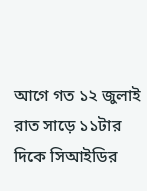আগে গত ১২ জুলাই রাত সাড়ে ১১টার দিকে সিআইডির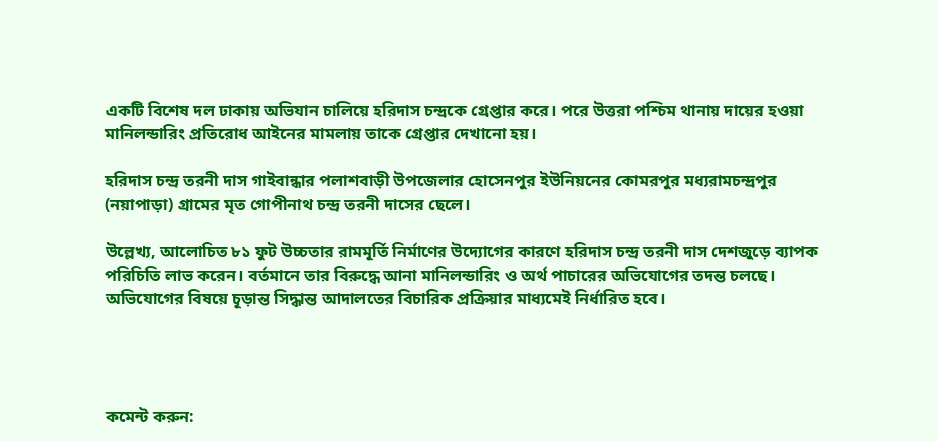একটি বিশেষ দল ঢাকায় অভিযান চালিয়ে হরিদাস চন্দ্রকে গ্রেপ্তার করে। পরে উত্তরা পশ্চিম থানায় দায়ের হওয়া মানিলন্ডারিং প্রতিরোধ আইনের মামলায় তাকে গ্রেপ্তার দেখানো হয়।

হরিদাস চন্দ্র তরনী দাস গাইবান্ধার পলাশবাড়ী উপজেলার হোসেনপুর ইউনিয়নের কোমরপুর মধ্যরামচন্দ্রপুর (নয়াপাড়া) গ্রামের মৃত গোপীনাথ চন্দ্র তরনী দাসের ছেলে।

উল্লেখ্য, আলোচিত ৮১ ফুট উচ্চতার রামমূর্তি নির্মাণের উদ্যোগের কারণে হরিদাস চন্দ্র তরনী দাস দেশজুড়ে ব্যাপক পরিচিতি লাভ করেন। বর্তমানে তার বিরুদ্ধে আনা মানিলন্ডারিং ও অর্থ পাচারের অভিযোগের তদন্ত চলছে। অভিযোগের বিষয়ে চূড়ান্ত সিদ্ধান্ত আদালতের বিচারিক প্রক্রিয়ার মাধ্যমেই নির্ধারিত হবে।




কমেন্ট করুন: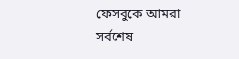ফেসবুকে আমরা
সর্বশেষ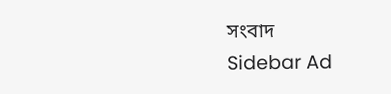সংবাদ
Sidebar Ad